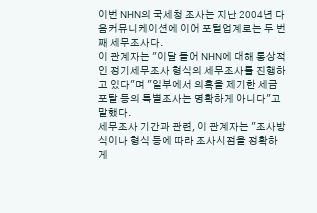이번 NHN의 국세청 조사는 지난 2004년 다음커뮤니케이션에 이어 포털업계로는 두 번째 세무조사다.
이 관계자는 "이달 들어 NHN에 대해 통상적인 정기세무조사 형식의 세무조사를 진행하고 있다"며 "일부에서 의혹을 제기한 세금포탈 등의 특별조사는 명확하게 아니다"고 말했다.
세무조사 기간과 관련, 이 관계자는 "조사방식이나 형식 등에 따라 조사시점을 정확하게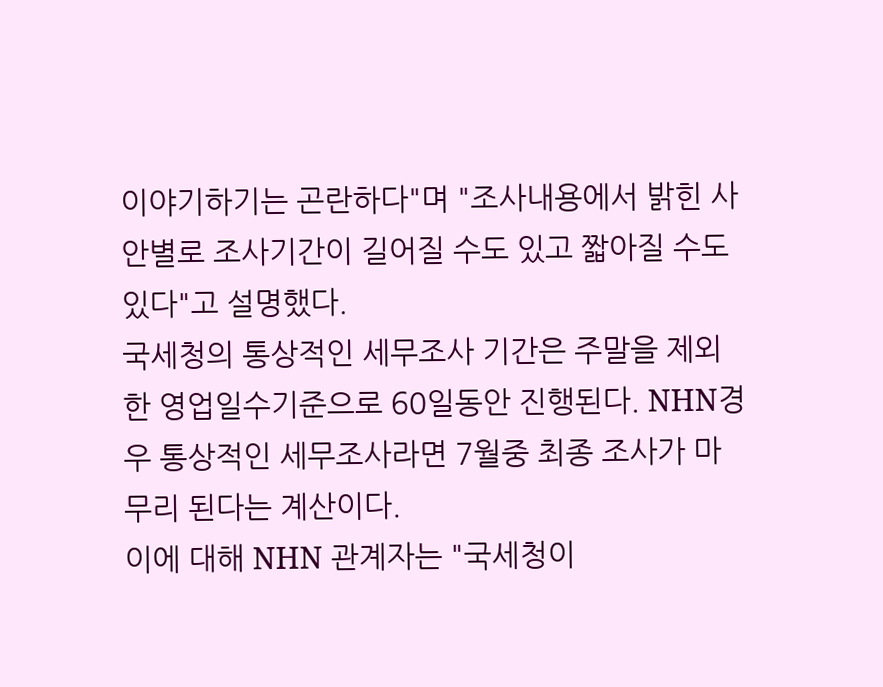이야기하기는 곤란하다"며 "조사내용에서 밝힌 사안별로 조사기간이 길어질 수도 있고 짧아질 수도 있다"고 설명했다.
국세청의 통상적인 세무조사 기간은 주말을 제외한 영업일수기준으로 60일동안 진행된다. NHN경우 통상적인 세무조사라면 7월중 최종 조사가 마무리 된다는 계산이다.
이에 대해 NHN 관계자는 "국세청이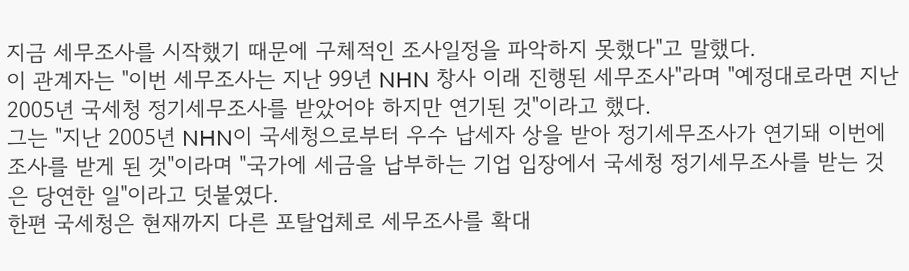지금 세무조사를 시작했기 때문에 구체적인 조사일정을 파악하지 못했다"고 말했다.
이 관계자는 "이번 세무조사는 지난 99년 NHN 창사 이래 진행된 세무조사"라며 "예정대로라면 지난 2005년 국세청 정기세무조사를 받았어야 하지만 연기된 것"이라고 했다.
그는 "지난 2005년 NHN이 국세청으로부터 우수 납세자 상을 받아 정기세무조사가 연기돼 이번에 조사를 받게 된 것"이라며 "국가에 세금을 납부하는 기업 입장에서 국세청 정기세무조사를 받는 것은 당연한 일"이라고 덧붙였다.
한편 국세청은 현재까지 다른 포탈업체로 세무조사를 확대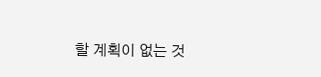할 계획이 없는 것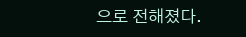으로 전해졌다.